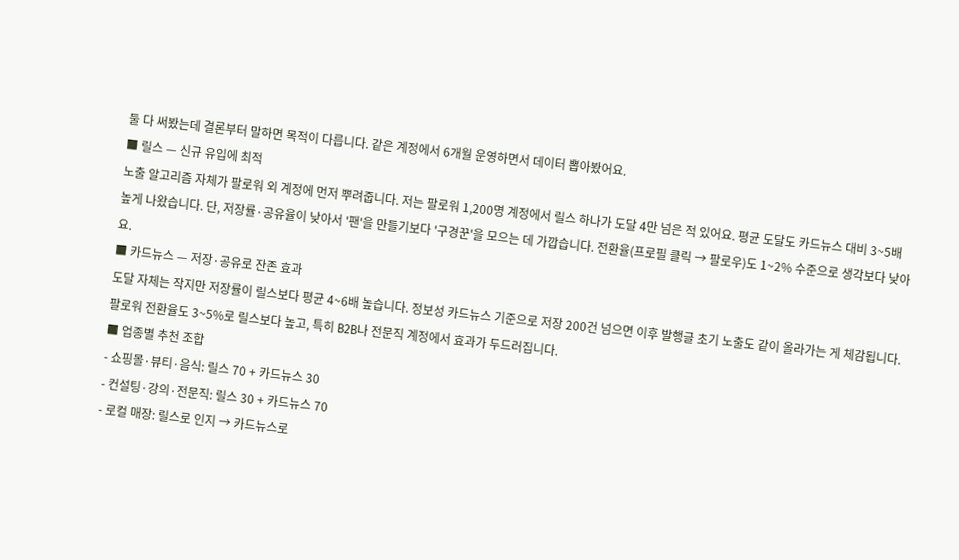둘 다 써봤는데 결론부터 말하면 목적이 다릅니다. 같은 계정에서 6개월 운영하면서 데이터 뽑아봤어요.
■ 릴스 — 신규 유입에 최적
노출 알고리즘 자체가 팔로워 외 계정에 먼저 뿌려줍니다. 저는 팔로워 1,200명 계정에서 릴스 하나가 도달 4만 넘은 적 있어요. 평균 도달도 카드뉴스 대비 3~5배 높게 나왔습니다. 단, 저장률·공유율이 낮아서 '팬'을 만들기보다 '구경꾼'을 모으는 데 가깝습니다. 전환율(프로필 클릭 → 팔로우)도 1~2% 수준으로 생각보다 낮아요.
■ 카드뉴스 — 저장·공유로 잔존 효과
도달 자체는 작지만 저장률이 릴스보다 평균 4~6배 높습니다. 정보성 카드뉴스 기준으로 저장 200건 넘으면 이후 발행글 초기 노출도 같이 올라가는 게 체감됩니다. 팔로워 전환율도 3~5%로 릴스보다 높고, 특히 B2B나 전문직 계정에서 효과가 두드러집니다.
■ 업종별 추천 조합
- 쇼핑몰·뷰티·음식: 릴스 70 + 카드뉴스 30
- 컨설팅·강의·전문직: 릴스 30 + 카드뉴스 70
- 로컬 매장: 릴스로 인지 → 카드뉴스로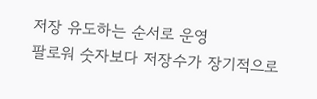저장 유도하는 순서로 운영
팔로워 숫자보다 저장수가 장기적으로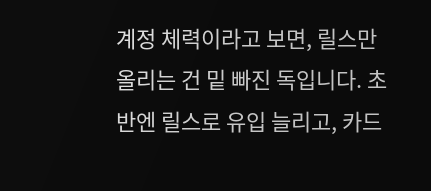계정 체력이라고 보면, 릴스만 올리는 건 밑 빠진 독입니다. 초반엔 릴스로 유입 늘리고, 카드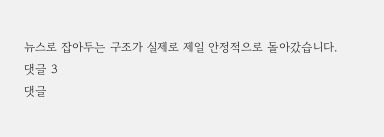뉴스로 잡아두는 구조가 실제로 제일 안정적으로 돌아갔습니다.
댓글 3
댓글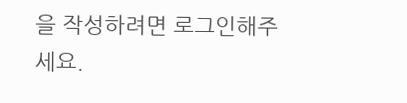을 작성하려면 로그인해주세요.